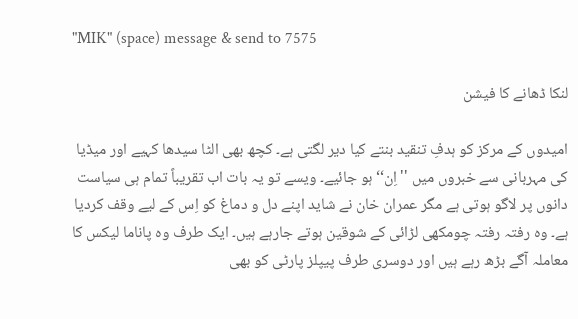"MIK" (space) message & send to 7575

لنکا ڈھانے کا فیشن

امیدوں کے مرکز کو ہدفِ تنقید بنتے کیا دیر لگتی ہے۔ کچھ بھی الٹا سیدھا کہیے اور میڈیا کی مہربانی سے خبروں میں ''اِن‘‘ ہو جائیے۔ ویسے تو یہ بات اب تقریباً تمام ہی سیاست دانوں پر لاگو ہوتی ہے مگر عمران خان نے شاید اپنے دل و دماغ کو اِس کے لیے وقف کردیا ہے۔ وہ رفتہ رفتہ چومکھی لڑائی کے شوقین ہوتے جارہے ہیں۔ ایک طرف وہ پاناما لیکس کا معاملہ آگے بڑھ رہے ہیں اور دوسری طرف پیپلز پارٹی کو بھی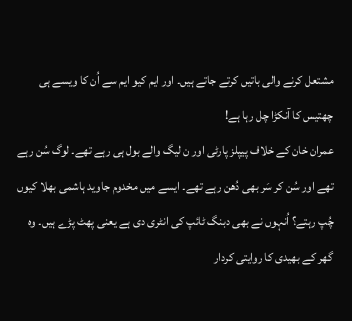مشتعل کرنے والی باتیں کرتے جاتے ہیں۔ اور ایم کیو ایم سے اُن کا ویسے ہی چھتیس کا آنکڑا چل رہا ہے!
عمران خان کے خلاف پیپلز پارٹی اور ن لیگ والے بول ہی رہے تھے۔ لوگ سُن رہے تھے اور سُن کر سَر بھی دُھن رہے تھے۔ ایسے میں مخدوم جاوید ہاشمی بھلا کیوں چُپ رہتے؟ اُنہوں نے بھی دبنگ ٹائپ کی انٹری دی ہے یعنی پھٹ پڑے ہیں۔ وہ گھر کے بھیدی کا روایتی کردار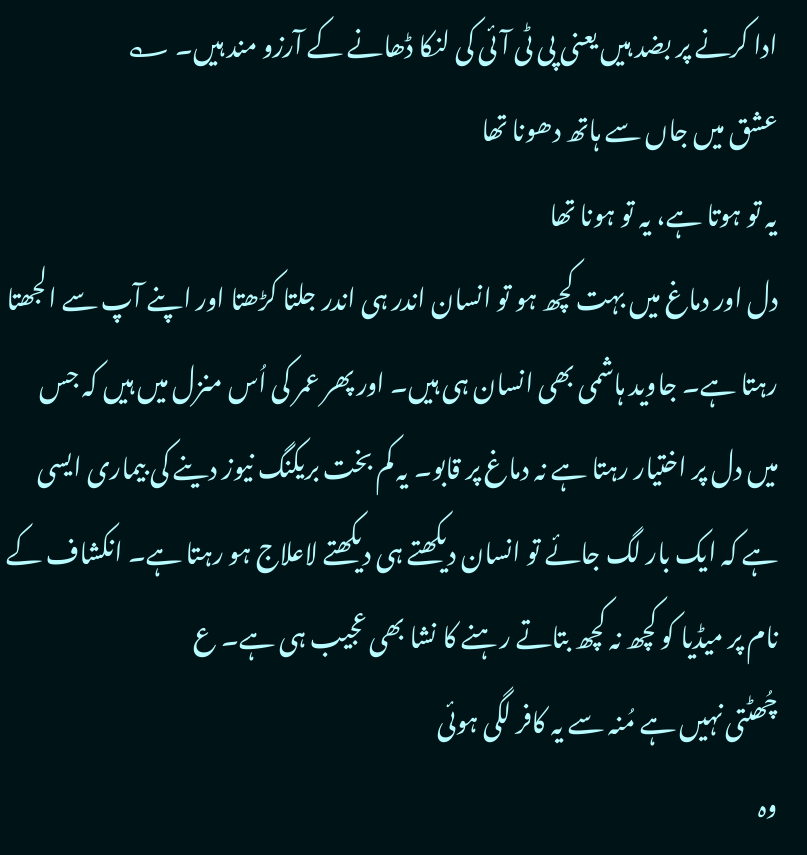ادا کرنے پر بضد ہیں یعنی پی ٹی آئی کی لنکا ڈھانے کے آرزو مند ہیں۔ ؎
عشق میں جاں سے ہاتھ دھونا تھا
یہ تو ہوتا ہے، یہ تو ہونا تھا
دل اور دماغ میں بہت کچھ ہو تو انسان اندر ہی اندر جلتا کڑھتا اور اپنے آپ سے الجھتا رہتا ہے۔ جاوید ہاشمی بھی انسان ہی ہیں۔ اور پھر عمر کی اُس منزل میں ہیں کہ جس میں دل پر اختیار رہتا ہے نہ دماغ پر قابو۔ یہ کم بخت بریکنگ نیوز دینے کی بیماری ایسی ہے کہ ایک بار لگ جائے تو انسان دیکھتے ہی دیکھتے لاعلاج ہو رہتا ہے۔ انکشاف کے نام پر میڈیا کو کچھ نہ کچھ بتاتے رہنے کا نشا بھی عجیب ہی ہے۔ ع
چُھٹتی نہیں ہے مُنہ سے یہ کافر لگی ہوئی
وہ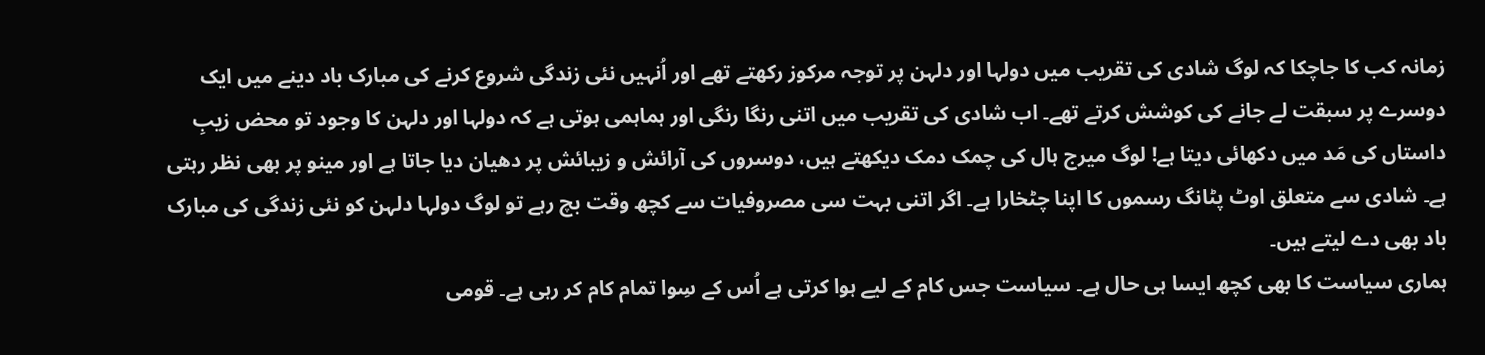زمانہ کب کا جاچکا کہ لوگ شادی کی تقریب میں دولہا اور دلہن پر توجہ مرکوز رکھتے تھے اور اُنہیں نئی زندگی شروع کرنے کی مبارک باد دینے میں ایک دوسرے پر سبقت لے جانے کی کوشش کرتے تھے۔ اب شادی کی تقریب میں اتنی رنگا رنگی اور ہماہمی ہوتی ہے کہ دولہا اور دلہن کا وجود تو محض زیبِ داستاں کی مَد میں دکھائی دیتا ہے! لوگ میرج ہال کی چمک دمک دیکھتے ہیں، دوسروں کی آرائش و زیبائش پر دھیان دیا جاتا ہے اور مینو پر بھی نظر رہتی ہے۔ شادی سے متعلق اوٹ پٹانگ رسموں کا اپنا چٹخارا ہے۔ اگر اتنی بہت سی مصروفیات سے کچھ وقت بچ رہے تو لوگ دولہا دلہن کو نئی زندگی کی مبارک باد بھی دے لیتے ہیں۔
ہماری سیاست کا بھی کچھ ایسا ہی حال ہے۔ سیاست جس کام کے لیے ہوا کرتی ہے اُس کے سِوا تمام کام کر رہی ہے۔ قومی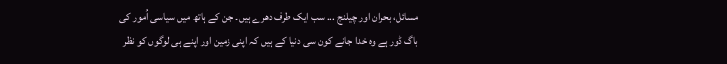مسائل، بحران اور چیلنج ... سب ایک طرف دھرے ہیں۔ جن کے ہاتھ میں سیاسی اُمور کی باگ ڈور ہے وہ خدا جانے کون سی دنیا کے ہیں کہ اپنی زمین اور اپنے ہی لوگوں کو نظر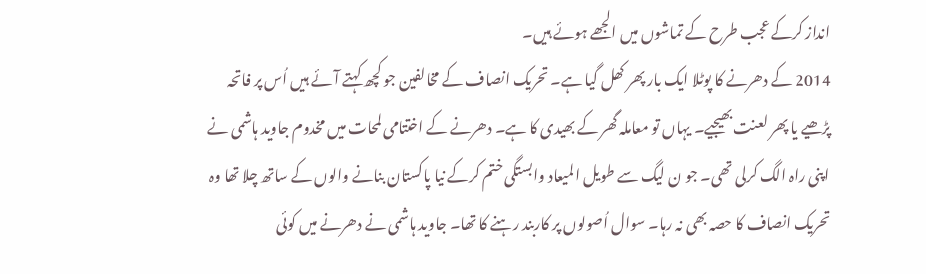انداز کرکے عجب طرح کے تماشوں میں الجھے ہوئے ہیں۔
2014 کے دھرنے کا پوٹلا ایک بار پھر کھل گیا ہے۔ تحریک انصاف کے مخالفین جو کچھ کہتے آئے ہیں اُس پر فاتحہ پڑھیے یا پھر لعنت بھیجیے۔ یہاں تو معاملہ گھر کے بھیدی کا ہے۔ دھرنے کے اختتامی لمحات میں مخدوم جاوید ہاشمی نے اپنی راہ الگ کرلی تھی۔ جو ن لیگ سے طویل المیعاد وابستگی ختم کرکے نیا پاکستان بنانے والوں کے ساتھ چلا تھا وہ تحریک انصاف کا حصہ بھی نہ رہا۔ سوال اُصولوں پر کاربند رہنے کا تھا۔ جاوید ہاشمی نے دھرنے میں کوئی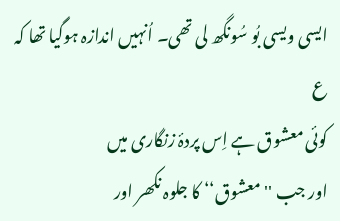ایسی ویسی بُو سُونگھ لی تھی۔ اُنہیں اندازہ ہوگیا تھا کہ ع
کوئی معشوق ہے اِس پردۂ زنگاری میں
اور جب ''معشوق‘‘ کا جلوہ نکھر اور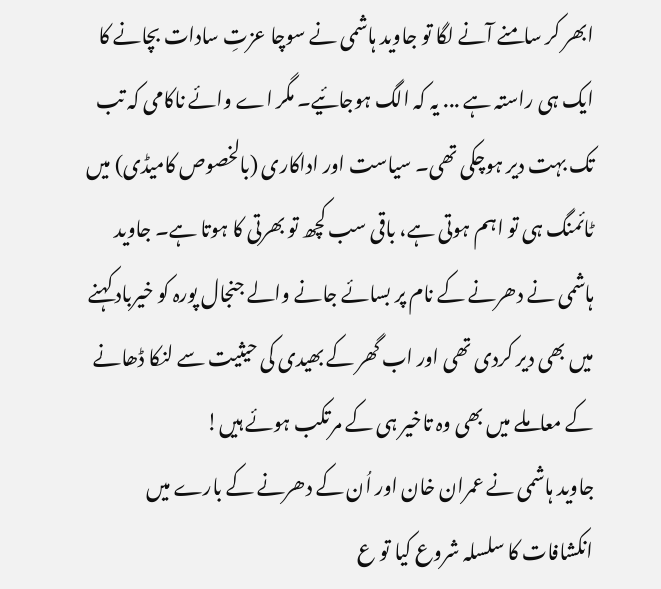ابھر کر سامنے آنے لگا تو جاوید ہاشمی نے سوچا عزتِ سادات بچانے کا ایک ہی راستہ ہے ... یہ کہ الگ ہوجائیے۔ مگر اے وائے ناکامی کہ تب تک بہت دیر ہوچکی تھی۔ سیاست اور اداکاری (بالخصوص کامیڈی) میں ٹائمنگ ہی تو اہم ہوتی ہے، باقی سب کچھ تو بھرتی کا ہوتا ہے۔ جاوید ہاشمی نے دھرنے کے نام پر بسائے جانے والے جنجال پورہ کو خیرباد کہنے میں بھی دیر کردی تھی اور اب گھر کے بھیدی کی حیثیت سے لنکا ڈھانے کے معاملے میں بھی وہ تاخیر ہی کے مرتکب ہوئے ہیں!
جاوید ہاشمی نے عمران خان اور اُن کے دھرنے کے بارے میں انکشافات کا سلسلہ شروع کیا تو ع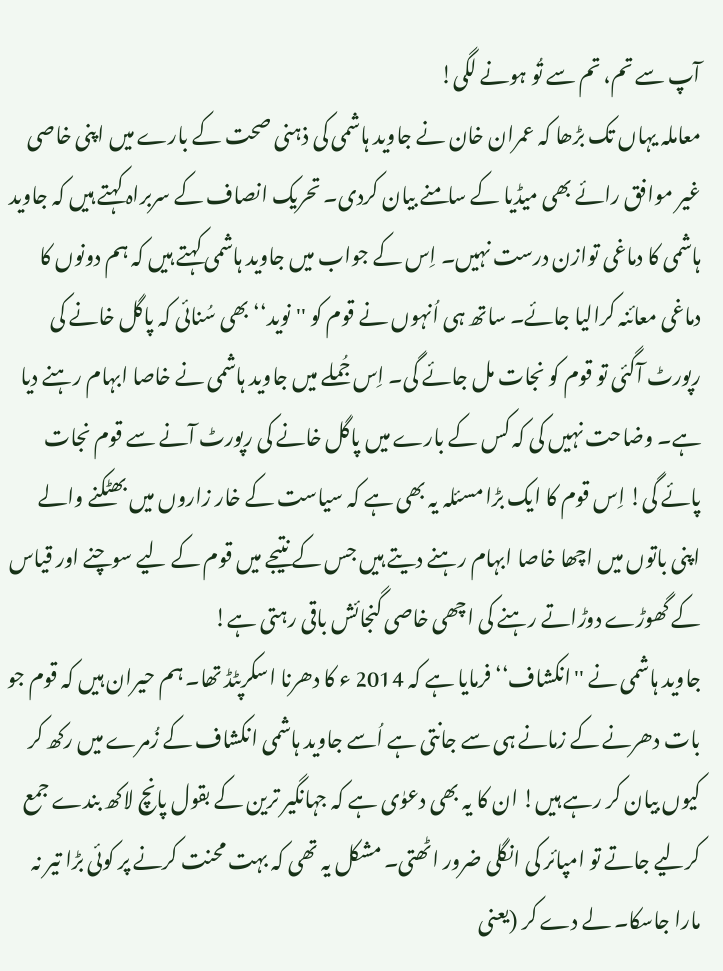آپ سے تم، تم سے تُو ہونے لگی!
معاملہ یہاں تک بڑھا کہ عمران خان نے جاوید ہاشمی کی ذہنی صحت کے بارے میں اپنی خاصی غیر موافق رائے بھی میڈیا کے سامنے بیان کردی۔ تحریک انصاف کے سربراہ کہتے ہیں کہ جاوید ہاشمی کا دماغی توازن درست نہیں۔ اِس کے جواب میں جاوید ہاشمی کہتے ہیں کہ ہم دونوں کا دماغی معائنہ کرالیا جائے۔ ساتھ ہی اُنہوں نے قوم کو ''نوید‘‘ بھی سُنائی کہ پاگل خانے کی رپورٹ آگئی تو قوم کو نجات مل جائے گی۔ اِس جُملے میں جاوید ہاشمی نے خاصا ابہام رہنے دیا ہے۔ وضاحت نہیں کی کہ کس کے بارے میں پاگل خانے کی رپورٹ آنے سے قوم نجات پائے گی! اِس قوم کا ایک بڑا مسئلہ یہ بھی ہے کہ سیاست کے خار زاروں میں بھٹکنے والے اپنی باتوں میں اچھا خاصا ابہام رہنے دیتے ہیں جس کے نتیجے میں قوم کے لیے سوچنے اور قیاس کے گھوڑے دوڑاتے رہنے کی اچھی خاصی گنجائش باقی رہتی ہے!
جاوید ہاشمی نے ''انکشاف‘‘ فرمایا ہے کہ 2014 ء کا دھرنا اسکرپٹڈ تھا۔ ہم حیران ہیں کہ قوم جو بات دھرنے کے زمانے ہی سے جانتی ہے اُسے جاوید ہاشمی انکشاف کے زُمرے میں رکھ کر کیوں بیان کر رہے ہیں! ان کا یہ بھی دعوٰی ہے کہ جہانگیر ترین کے بقول پانچ لاکھ بندے جمع کرلیے جاتے تو امپائر کی انگلی ضرور اٹھتی۔ مشکل یہ تھی کہ بہت محنت کرنے پر کوئی بڑا تیر نہ مارا جاسکا۔ لے دے کر (یعنی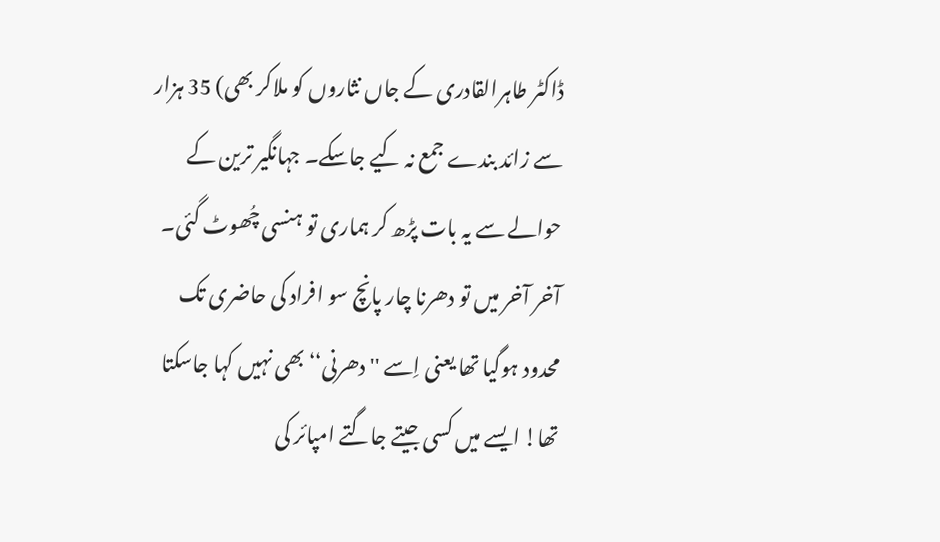ڈاکٹر طاہرالقادری کے جاں نثاروں کو ملاکر بھی) 35 ہزار سے زائد بندے جمع نہ کیے جاسکے۔ جہانگیر ترین کے حوالے سے یہ بات پڑھ کر ہماری تو ہنسی چُھوٹ گئی۔ آخر آخر میں تو دھرنا چار پانچ سو افراد کی حاضری تک محدود ہوگیا تھا یعنی اِسے ''دھرنی‘‘ بھی نہیں کہا جاسکتا تھا! ایسے میں کسی جیتے جاگتے امپائر کی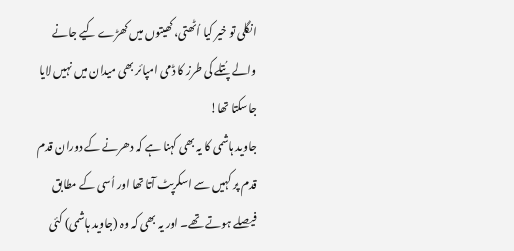انگلی تو خیر کیا اُٹھتی، کھیتوں میں کھڑے کیے جانے والے پُتلے کی طرز کا ڈمی امپائر بھی میدان میں نہیں لایا جاسکتا تھا!
جاوید ہاشمی کا یہ بھی کہنا ہے کہ دھرنے کے دوران قدم قدم پر کہیں سے اسکرپٹ آتا تھا اور اُسی کے مطابق فیصلے ہوتے تھے۔ اور یہ بھی کہ وہ (جاوید ہاشمی) کئی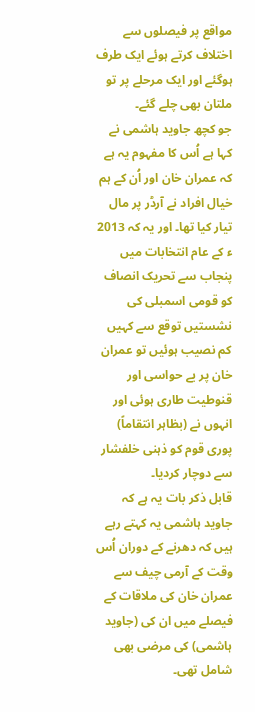مواقع پر فیصلوں سے اختلاف کرتے ہوئے ایک طرف ہوگئے اور ایک مرحلے پر تو ملتان بھی چلے گئے۔
جو کچھ جاوید ہاشمی نے کہا ہے اُس کا مفہوم یہ ہے کہ عمران خان اور اُن کے ہم خیال افراد نے آرڈر پر مال تیار کیا تھا۔ اور یہ کہ 2013 ء کے عام انتخابات میں پنجاب سے تحریک انصاف کو قومی اسمبلی کی نشستیں توقع سے کہیں کم نصیب ہوئیں تو عمران خان پر بے حواسی اور قنوطیت طاری ہوئی اور انہوں نے (بظاہر انتقاماً) پوری قوم کو ذہنی خلفشار سے دوچار کردیا۔
قابل ذکر بات یہ ہے کہ جاوید ہاشمی یہ کہتے رہے ہیں کہ دھرنے کے دوران اُس وقت کے آرمی چیف سے عمران خان کی ملاقات کے فیصلے میں ان کی (جاوید ہاشمی) کی مرضی بھی شامل تھی۔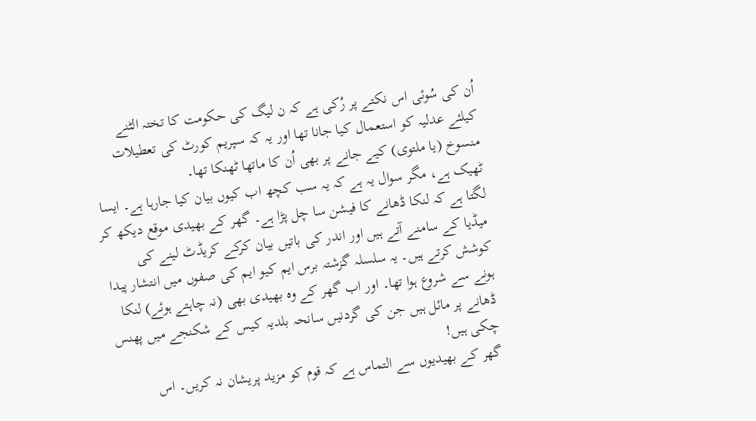اُن کی سُوئی اس نکتے پر رُکی ہے کہ ن لیگ کی حکومت کا تختہ الٹنے کیلئے عدلیہ کو استعمال کیا جانا تھا اور یہ کہ سپریم کورٹ کی تعطیلات منسوخ (یا ملتوی) کیے جانے پر بھی اُن کا ماتھا ٹھنکا تھا۔
ٹھیک ہے، مگر سوال یہ ہے کہ یہ سب کچھ اب کیوں بیان کیا جارہا ہے۔ ایسا لگتا ہے کہ لنکا ڈھانے کا فیشن سا چل پڑا ہے۔ گھر کے بھیدی موقع دیکھ کر میڈیا کے سامنے آتے ہیں اور اندر کی باتیں بیان کرکے کریڈٹ لینے کی کوشش کرتے ہیں۔ یہ سلسلہ گزشتہ برس ایم کیو ایم کی صفوں میں انتشار پیدا ہونے سے شروع ہوا تھا۔ اور اب گھر کے وہ بھیدی بھی (نہ چاہتے ہوئے) لنکا ڈھانے پر مائل ہیں جن کی گردنیں سانحہ بلدیہ کیس کے شکنجے میں پھنس چکی ہیں!
گھر کے بھیدیوں سے التماس ہے کہ قوم کو مزید پریشان نہ کریں۔ اس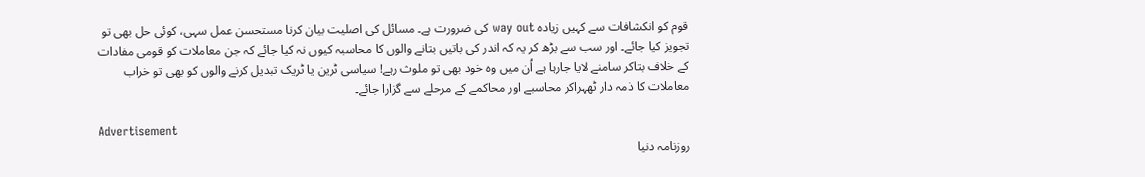قوم کو انکشافات سے کہیں زیادہ way out کی ضرورت ہے۔ مسائل کی اصلیت بیان کرنا مستحسن عمل سہی، کوئی حل بھی تو تجویز کیا جائے۔ اور سب سے بڑھ کر یہ کہ اندر کی باتیں بتانے والوں کا محاسبہ کیوں نہ کیا جائے کہ جن معاملات کو قومی مفادات کے خلاف بتاکر سامنے لایا جارہا ہے اُن میں وہ خود بھی تو ملوث رہے! سیاسی ٹرین یا ٹریک تبدیل کرنے والوں کو بھی تو خراب معاملات کا ذمہ دار ٹھہراکر محاسبے اور محاکمے کے مرحلے سے گزارا جائے۔

Advertisement
روزنامہ دنیا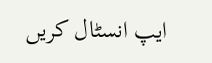ایپ انسٹال کریں